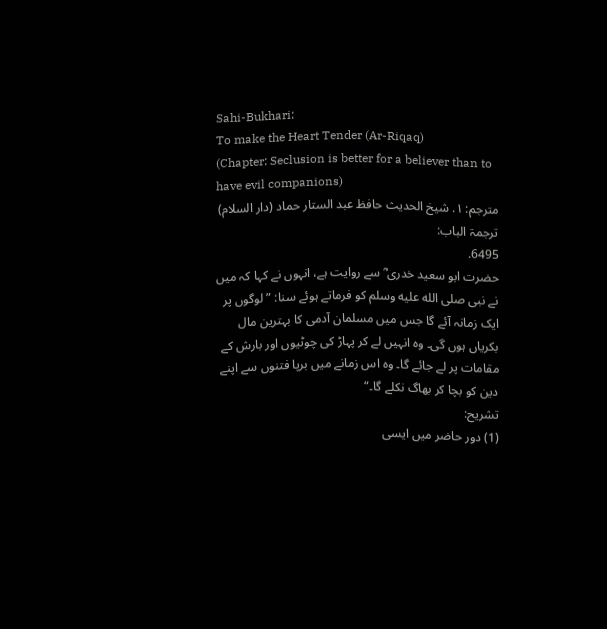Sahi-Bukhari:
To make the Heart Tender (Ar-Riqaq)
(Chapter: Seclusion is better for a believer than to have evil companions)
مترجم: ١. شیخ الحدیث حافظ عبد الستار حماد (دار السلام)
ترجمۃ الباب:
6495.
حضرت ابو سعید خدری ؓ سے روایت ہے، انہوں نے کہا کہ میں نے نبی صلى الله عليه وسلم کو فرماتے ہوئے سنا: ”لوگوں پر ایک زمانہ آئے گا جس میں مسلمان آدمی کا بہترین مال بکریاں ہوں گی۔ وہ انہیں لے کر پہاڑ کی چوٹیوں اور بارش کے مقامات پر لے جائے گا۔ وہ اس زمانے میں برپا فتنوں سے اپنے دین کو بچا کر بھاگ نکلے گا۔“
تشریح:
(1) دور حاضر میں ایسی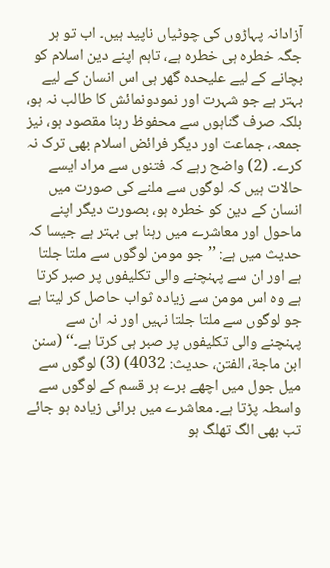آزادانہ پہاڑوں کی چوٹیاں ناپید ہیں۔ اب تو ہر جگہ خطرہ ہی خطرہ ہے، تاہم اپنے دین اسلام کو بچانے کے لیے علیحدہ گھر ہی اس انسان کے لیے بہتر ہے جو شہرت اور نمودونمائش کا طالب نہ ہو، بلکہ صرف گناہوں سے محفوظ رہنا مقصود ہو، نیز جمعہ، جماعت اور دیگر فرائض اسلام بھی ترک نہ کرے۔ (2) واضح رہے کہ فتنوں سے مراد ایسے حالات ہیں کہ لوگوں سے ملنے کی صورت میں انسان کے دین کو خطرہ ہو، بصورت دیگر اپنے ماحول اور معاشرے میں رہنا ہی بہتر ہے جیسا کہ حدیث میں ہے: ’’جو مومن لوگوں سے ملتا جلتا ہے اور ان سے پہنچنے والی تکلیفوں پر صبر کرتا ہے وہ اس مومن سے زیادہ ثواب حاصل کر لیتا ہے جو لوگوں سے ملتا جلتا نہیں اور نہ ان سے پہنچنے والی تکلیفوں پر صبر ہی کرتا ہے۔‘‘ (سنن ابن ماجة، الفتن، حدیث: 4032) (3) لوگوں سے میل جول میں اچھے برے ہر قسم کے لوگوں سے واسطہ پڑتا ہے۔ معاشرے میں برائی زیادہ ہو جائے تب بھی الگ تھلگ ہو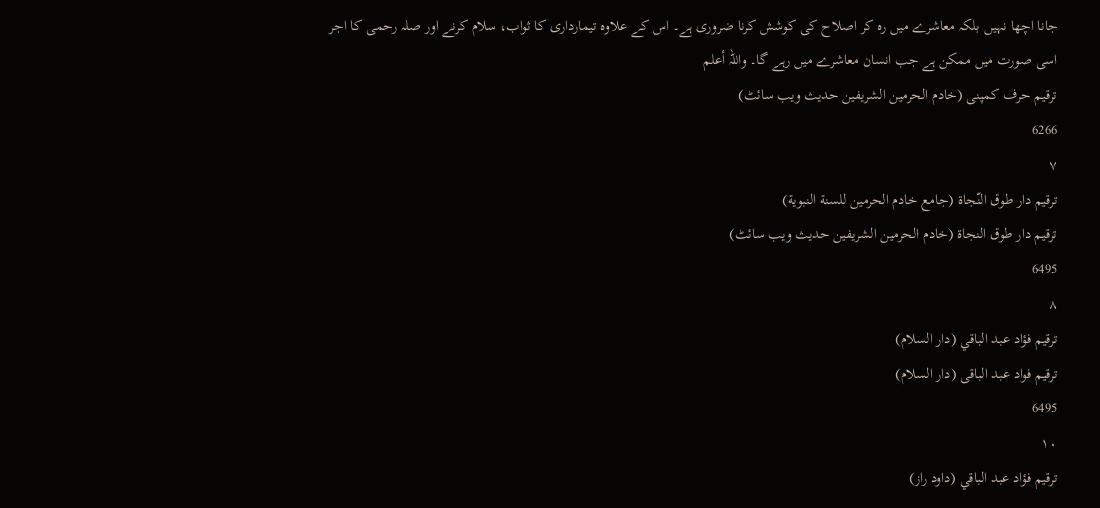جانا اچھا نہیں بلکہ معاشرے میں رہ کر اصلاح کی کوشش کرنا ضروری ہے۔ اس کے علاوہ تیمارداری کا ثواب، سلام کرنے اور صلہ رحمی کا اجر اسی صورت میں ممکن ہے جب انسان معاشرے میں رہے گا۔ واللہ أعلم
ترقیم حرف کمپنی (خادم الحرمین الشریفین حدیث ویب سائٹ)
6266
٧
ترقيم دار طوق النّجاة (جامع خادم الحرمين للسنة النبوية)
ترقیم دار طوق النجاۃ (خادم الحرمین الشریفین حدیث ویب سائٹ)
6495
٨
ترقيم فؤاد عبد الباقي (دار السلام)
ترقیم فواد عبد الباقی (دار السلام)
6495
١٠
ترقيم فؤاد عبد الباقي (داود راز)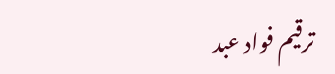ترقیم فواد عبد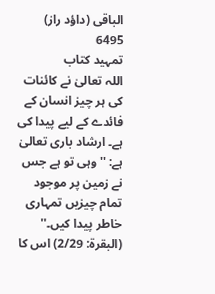الباقی (داؤد راز)
6495
تمہید کتاب
اللہ تعالیٰ نے کائنات کی ہر چیز انسان کے فائدے کے لیے پیدا کی ہے۔ ارشاد باری تعالیٰ ہے: ''وہی تو ہے جس نے زمین پر موجود تمام چیزیں تمہاری خاطر پیدا کیں۔'' (البقرۃ: 2/29) اس کا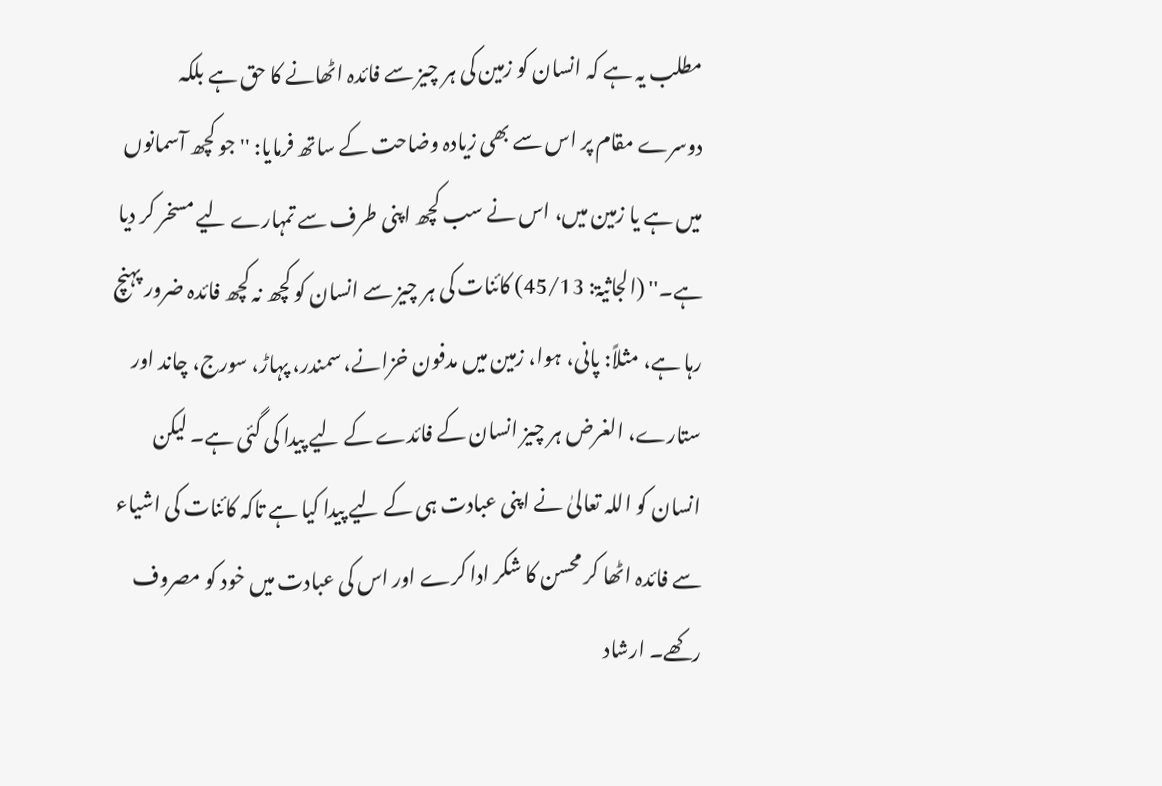مطلب یہ ہے کہ انسان کو زمین کی ہر چیز سے فائدہ اٹھانے کا حق ہے بلکہ دوسرے مقام پر اس سے بھی زیادہ وضاحت کے ساتھ فرمایا: ''جو کچھ آسمانوں میں ہے یا زمین میں، اس نے سب کچھ اپنی طرف سے تمہارے لیے مسخر کر دیا ہے۔'' (الجاثیۃ: 45/13) کائنات کی ہر چیز سے انسان کو کچھ نہ کچھ فائدہ ضرور پہنچ رہا ہے، مثلاً: پانی، ہوا، زمین میں مدفون خزانے، سمندر، پہاڑ، سورج، چاند اور ستارے، الغرض ہر چیز انسان کے فائدے کے لیے پیدا کی گئی ہے۔ لیکن انسان کو اللہ تعالیٰ نے اپنی عبادت ہی کے لیے پیدا کیا ہے تاکہ کائنات کی اشیاء سے فائدہ اٹھا کر محسن کا شکر ادا کرے اور اس کی عبادت میں خود کو مصروف رکھے۔ ارشاد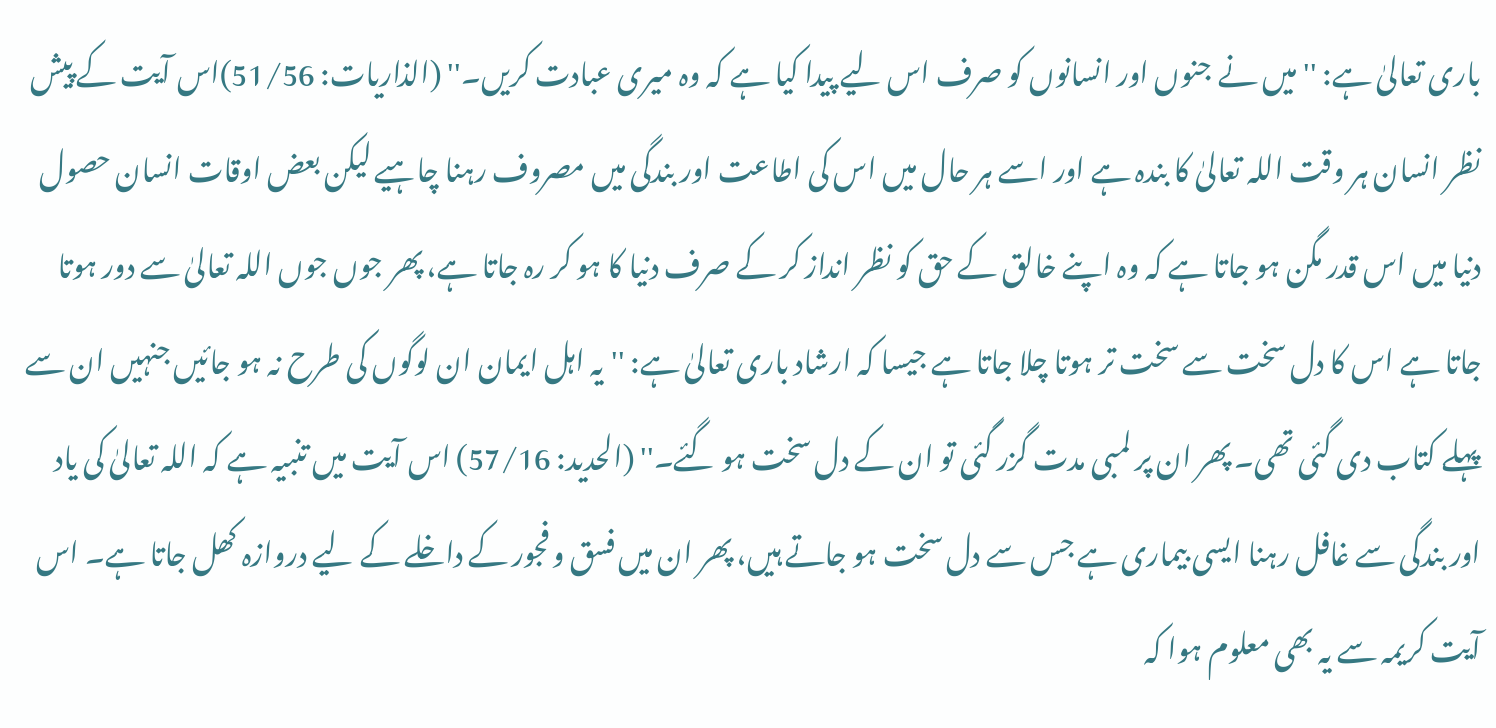باری تعالیٰ ہے: ''میں نے جنوں اور انسانوں کو صرف اس لیے پیدا کیا ہے کہ وہ میری عبادت کریں۔'' (الذاریات: 51/56)اس آیت کے پیش نظر انسان ہر وقت اللہ تعالیٰ کا بندہ ہے اور اسے ہر حال میں اس کی اطاعت اور بندگی میں مصروف رہنا چاہیے لیکن بعض اوقات انسان حصول دنیا میں اس قدر مگن ہو جاتا ہے کہ وہ اپنے خالق کے حق کو نظر انداز کر کے صرف دنیا کا ہو کر رہ جاتا ہے، پھر جوں جوں اللہ تعالیٰ سے دور ہوتا جاتا ہے اس کا دل سخت سے سخت تر ہوتا چلا جاتا ہے جیسا کہ ارشاد باری تعالیٰ ہے: ''یہ اہل ایمان ان لوگوں کی طرح نہ ہو جائیں جنہیں ان سے پہلے کتاب دی گئی تھی۔ پھر ان پر لمبی مدت گزر گئی تو ان کے دل سخت ہو گئے۔'' (الحدید: 57/16) اس آیت میں تنبیہ ہے کہ اللہ تعالیٰ کی یاد اور بندگی سے غافل رہنا ایسی بیماری ہے جس سے دل سخت ہو جاتے ہیں، پھر ان میں فسق و فجور کے داخلے کے لیے دروازہ کھل جاتا ہے۔ اس آیت کریمہ سے یہ بھی معلوم ہوا کہ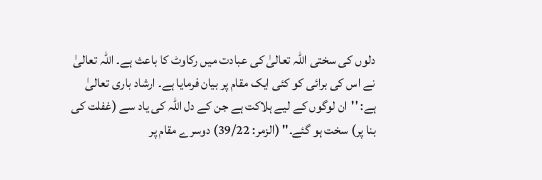دلوں کی سختی اللہ تعالیٰ کی عبادت میں رکاوٹ کا باعث ہے۔ اللہ تعالیٰ نے اس کی برائی کو کئی ایک مقام پر بیان فرمایا ہے۔ ارشاد باری تعالیٰ ہے: ''ان لوگوں کے لیے ہلاکت ہے جن کے دل اللہ کی یاد سے (غفلت کی بنا پر) سخت ہو گئے۔'' (الزمر: 39/22) دوسرے مقام پر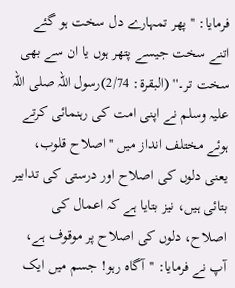فرمایا: ''پھر تمہارے دل سخت ہو گئے اتنے سخت جیسے پتھر ہوں یا ان سے بھی سخت تر۔'' (البقرۃ: 2/74)رسول اللہ صلی اللہ علیہ وسلم نے اپنی امت کی رہنمائی کرتے ہوئے مختلف انداز میں ''اصلاح قلوب، یعنی دلوں کی اصلاح اور درستی کی تدابیر بتائی ہیں، نیز بتایا ہے کہ اعمال کی اصلاح، دلوں کی اصلاح پر موقوف ہے، آپ نے فرمایا: ''آگاہ رہو! جسم میں ایک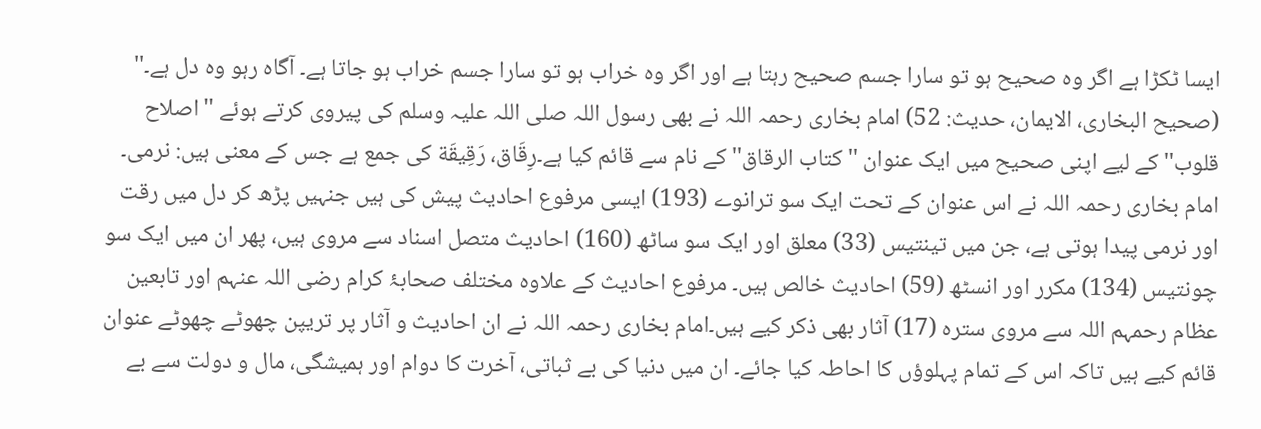ایسا ٹکڑا ہے اگر وہ صحیح ہو تو سارا جسم صحیح رہتا ہے اور اگر وہ خراب ہو تو سارا جسم خراب ہو جاتا ہے۔ آگاہ رہو وہ دل ہے۔'' (صحیح البخاری، الایمان، حدیث: 52) امام بخاری رحمہ اللہ نے بھی رسول اللہ صلی اللہ علیہ وسلم کی پیروی کرتے ہوئے ''اصلاح قلوب'' کے لیے اپنی صحیح میں ایک عنوان ''کتاب الرقاق'' کے نام سے قائم کیا ہے۔رِقَاق، رَقِيقَة کی جمع ہے جس کے معنی ہیں: نرمی۔ امام بخاری رحمہ اللہ نے اس عنوان کے تحت ایک سو ترانوے (193) ایسی مرفوع احادیث پیش کی ہیں جنہیں پڑھ کر دل میں رقت اور نرمی پیدا ہوتی ہے، جن میں تینتیس (33) معلق اور ایک سو ساٹھ (160) احادیث متصل اسناد سے مروی ہیں، پھر ان میں ایک سو چونتیس (134) مکرر اور انسٹھ (59) احادیث خالص ہیں۔ مرفوع احادیث کے علاوہ مختلف صحابۂ کرام رضی اللہ عنہم اور تابعین عظام رحمہم اللہ سے مروی سترہ (17) آثار بھی ذکر کیے ہیں۔امام بخاری رحمہ اللہ نے ان احادیث و آثار پر تریپن چھوٹے چھوٹے عنوان قائم کیے ہیں تاکہ اس کے تمام پہلوؤں کا احاطہ کیا جائے۔ ان میں دنیا کی بے ثباتی، آخرت کا دوام اور ہمیشگی، مال و دولت سے بے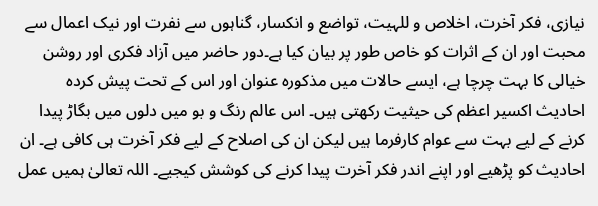نیازی، فکر آخرت، اخلاص و للہیت، تواضع و انکسار، گناہوں سے نفرت اور نیک اعمال سے محبت اور ان کے اثرات کو خاص طور پر بیان کیا ہے۔دور حاضر میں آزاد فکری اور روشن خیالی کا بہت چرچا ہے، ایسے حالات میں مذکورہ عنوان اور اس کے تحت پیش کردہ احادیث اکسیر اعظم کی حیثیت رکھتی ہیں۔ اس عالم رنگ و بو میں دلوں میں بگاڑ پیدا کرنے کے لیے بہت سے عوام کارفرما ہیں لیکن ان کی اصلاح کے لیے فکر آخرت ہی کافی ہے۔ ان احادیث کو پڑھیے اور اپنے اندر فکر آخرت پیدا کرنے کی کوشش کیجیے۔ اللہ تعالیٰ ہمیں عمل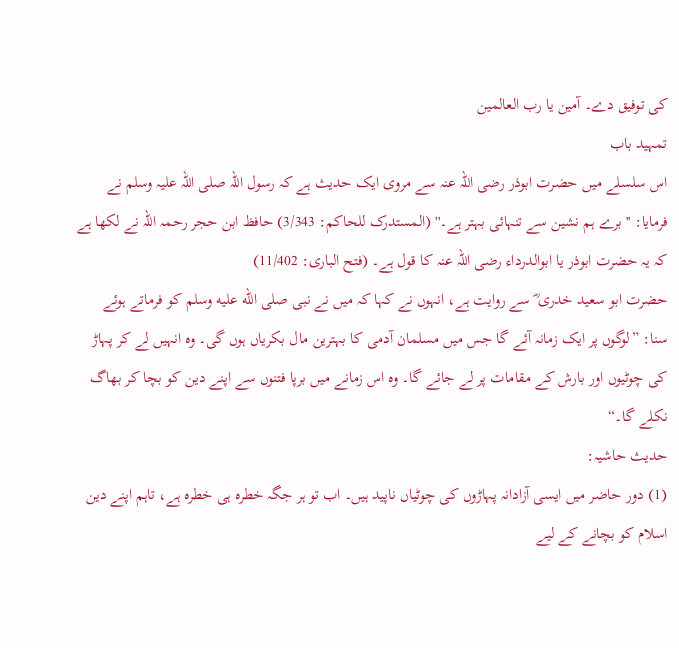کی توفیق دے۔ آمین یا رب العالمین
تمہید باب
اس سلسلے میں حضرت ابوذر رضی اللہ عنہ سے مروی ایک حدیث ہے کہ رسول اللہ صلی اللہ علیہ وسلم نے فرمایا: ''برے ہم نشین سے تنہائی بہتر ہے۔'' (المستدرک للحاکم: 3/343) حافظ ابن حجر رحمہ اللہ نے لکھا ہے کہ یہ حضرت ابوذر یا ابوالدرداء رضی اللہ عنہ کا قول ہے۔ (فتح الباری: 11/402)
حضرت ابو سعید خدری ؓ سے روایت ہے، انہوں نے کہا کہ میں نے نبی صلى الله عليه وسلم کو فرماتے ہوئے سنا: ”لوگوں پر ایک زمانہ آئے گا جس میں مسلمان آدمی کا بہترین مال بکریاں ہوں گی۔ وہ انہیں لے کر پہاڑ کی چوٹیوں اور بارش کے مقامات پر لے جائے گا۔ وہ اس زمانے میں برپا فتنوں سے اپنے دین کو بچا کر بھاگ نکلے گا۔“
حدیث حاشیہ:
(1) دور حاضر میں ایسی آزادانہ پہاڑوں کی چوٹیاں ناپید ہیں۔ اب تو ہر جگہ خطرہ ہی خطرہ ہے، تاہم اپنے دین اسلام کو بچانے کے لیے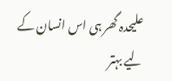علیحدہ گھر ہی اس انسان کے لیے بہتر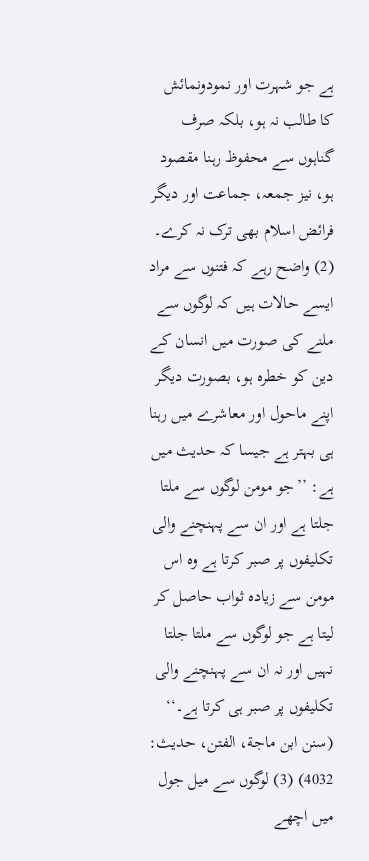ہے جو شہرت اور نمودونمائش کا طالب نہ ہو، بلکہ صرف گناہوں سے محفوظ رہنا مقصود ہو، نیز جمعہ، جماعت اور دیگر فرائض اسلام بھی ترک نہ کرے۔ (2) واضح رہے کہ فتنوں سے مراد ایسے حالات ہیں کہ لوگوں سے ملنے کی صورت میں انسان کے دین کو خطرہ ہو، بصورت دیگر اپنے ماحول اور معاشرے میں رہنا ہی بہتر ہے جیسا کہ حدیث میں ہے: ’’جو مومن لوگوں سے ملتا جلتا ہے اور ان سے پہنچنے والی تکلیفوں پر صبر کرتا ہے وہ اس مومن سے زیادہ ثواب حاصل کر لیتا ہے جو لوگوں سے ملتا جلتا نہیں اور نہ ان سے پہنچنے والی تکلیفوں پر صبر ہی کرتا ہے۔‘‘ (سنن ابن ماجة، الفتن، حدیث: 4032) (3) لوگوں سے میل جول میں اچھے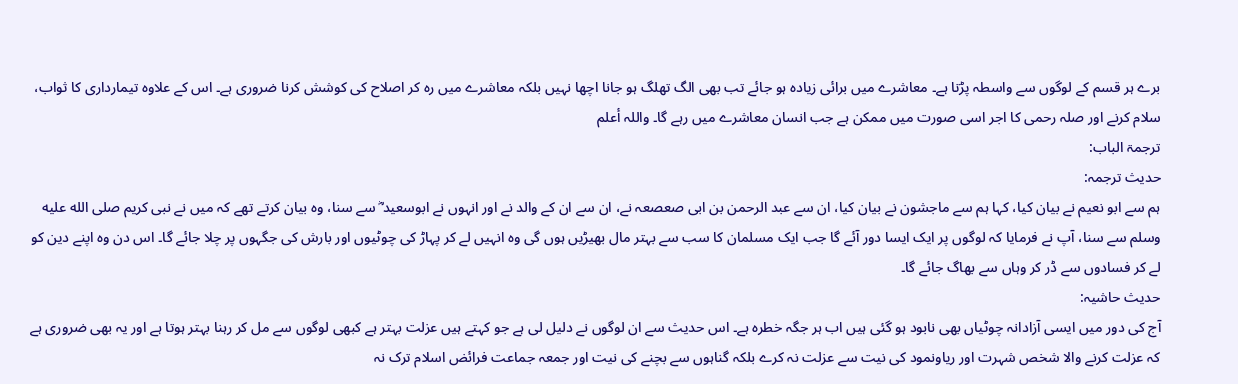برے ہر قسم کے لوگوں سے واسطہ پڑتا ہے۔ معاشرے میں برائی زیادہ ہو جائے تب بھی الگ تھلگ ہو جانا اچھا نہیں بلکہ معاشرے میں رہ کر اصلاح کی کوشش کرنا ضروری ہے۔ اس کے علاوہ تیمارداری کا ثواب، سلام کرنے اور صلہ رحمی کا اجر اسی صورت میں ممکن ہے جب انسان معاشرے میں رہے گا۔ واللہ أعلم
ترجمۃ الباب:
حدیث ترجمہ:
ہم سے ابو نعیم نے بیان کیا، کہا ہم سے ماجشون نے بیان کیا، ان سے عبد الرحمن بن ابی صعصعہ نے، ان سے ان کے والد نے اور انہوں نے ابوسعید ؓ سے سنا، وہ بیان کرتے تھے کہ میں نے نبی کریم صلى الله عليه وسلم سے سنا، آپ نے فرمایا کہ لوگوں پر ایک ایسا دور آئے گا جب ایک مسلمان کا سب سے بہتر مال بھیڑیں ہوں گی وہ انہیں لے کر پہاڑ کی چوٹیوں اور بارش کی جگہوں پر چلا جائے گا۔ اس دن وہ اپنے دین کو لے کر فسادوں سے ڈر کر وہاں سے بھاگ جائے گا۔
حدیث حاشیہ:
آج کی دور میں ایسی آزادانہ چوٹیاں بھی نابود ہو گئی ہیں اب ہر جگہ خطرہ ہے۔ اس حدیث سے ان لوگوں نے دلیل لی ہے جو کہتے ہیں عزلت بہتر ہے کبھی لوگوں سے مل کر رہنا بہتر ہوتا ہے اور یہ بھی ضروری ہے کہ عزلت کرنے والا شخص شہرت اور ریاونمود کی نیت سے عزلت نہ کرے بلکہ گناہوں سے بچنے کی نیت اور جمعہ جماعت فرائض اسلام ترک نہ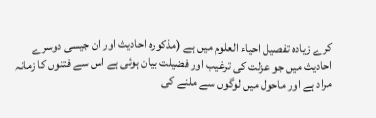کرے زیادہ تفصیل احیاء العلوم میں ہے (مذکورہ احادیث اور ان جیسی دوسرے احادیث میں جو عزلت کی ترغیب اور فضیلت بیان ہوئی ہے اس سے فتنوں کا زمانہ مراد ہے اور ماحول میں لوگوں سے ملنے کی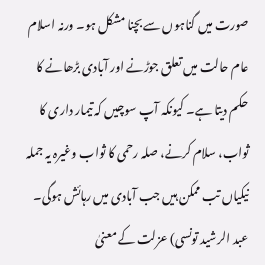صورت میں گناہوں سے بچنا مشکل ہو۔ ورنہ اسلام عام حالت میں تعلق جوڑنے اور آبادی بڑھانے کا حکم دیتا ہے۔ کیونکہ آپ سوچیں کہ تیمار داری کا ثواب، سلام کرنے، صلہ رحمی کا ثواب وغیرہ یہ جملہ نیکیاں تب ممکن ہیں جب آبادی میں رہائش ہوگی۔ عبد الرشید تونسی) عزلت کے معنیٰ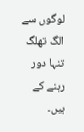لوگوں سے الگ تھلگ تنہا دور رہنے کے ہیں۔